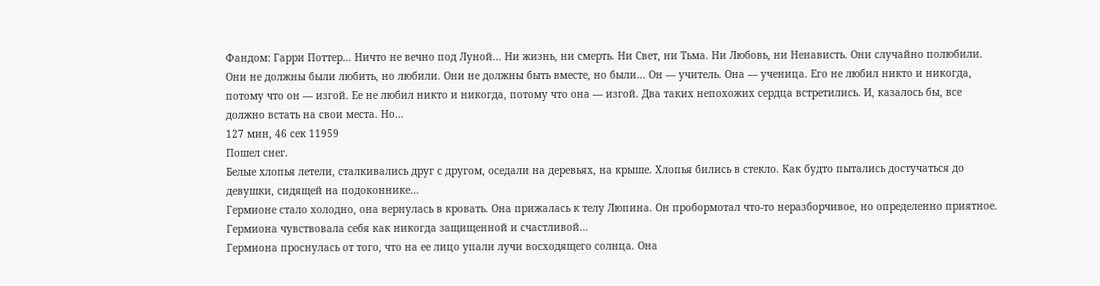Фандом: Гарри Поттер… Ничто не вечно под Луной… Ни жизнь, ни смерть. Ни Свет, ни Тьма. Ни Любовь, ни Ненависть. Они случайно полюбили. Они не должны были любить, но любили. Они не должны быть вместе, но были… Он — учитель. Она — ученица. Его не любил никто и никогда, потому что он — изгой. Ее не любил никто и никогда, потому что она — изгой. Два таких непохожих сердца встретились. И, казалось бы, все должно встать на свои места. Но…
127 мин, 46 сек 11959
Пошел снег.
Белые хлопья летели, сталкивались друг с другом, оседали на деревьях, на крыше. Хлопья бились в стекло. Как будто пытались достучаться до девушки, сидящей на подоконнике…
Гермионе стало холодно, она вернулась в кровать. Она прижалась к телу Люпина. Он пробормотал что-то неразборчивое, но определенно приятное. Гермиона чувствовала себя как никогда защищенной и счастливой…
Гермиона проснулась от того, что на ее лицо упали лучи восходящего солнца. Она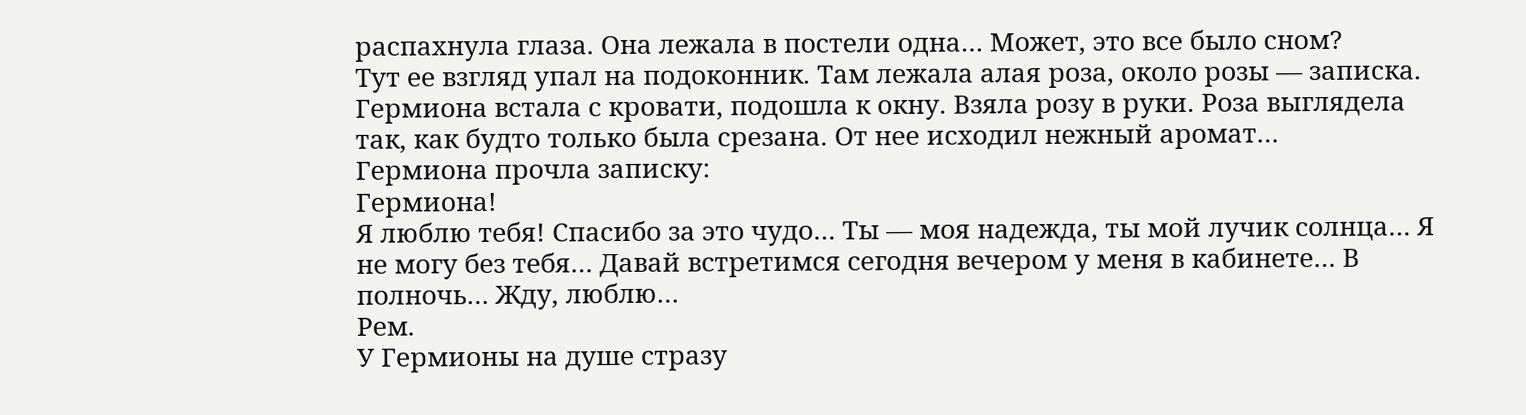распахнула глаза. Она лежала в постели одна… Может, это все было сном?
Тут ее взгляд упал на подоконник. Там лежала алая роза, около розы — записка. Гермиона встала с кровати, подошла к окну. Взяла розу в руки. Роза выглядела так, как будто только была срезана. От нее исходил нежный аромат…
Гермиона прочла записку:
Гермиона!
Я люблю тебя! Спасибо за это чудо… Ты — моя надежда, ты мой лучик солнца… Я не могу без тебя… Давай встретимся сегодня вечером у меня в кабинете… В полночь… Жду, люблю…
Рем.
У Гермионы на душе стразу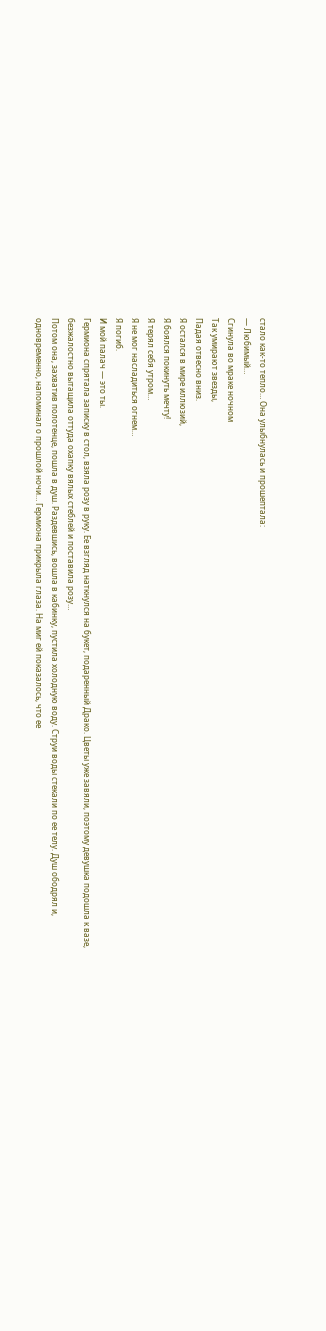стало как-то тепло… Она улыбнулась и прошептала:
— Любимый…
Сгинула во мраке ночном
Так умирают звезды,
Падая отвесно вниз.
Я остался в мире иллюзий,
Я боялся покинуть мечту!
Я терял себя утром…
Я не мог насладиться огнем…
Я погиб.
И мой палач — это ты.
Гермиона спрятала записку в стол, взяла розу в руку. Ее взгляд наткнулся на букет, подаренный Драко. Цветы уже завяли, поэтому девушка подошла к вазе, безжалостно вытащила оттуда охапку вялых стеблей и поставила розу…
Потом она, захватив полотенце, пошла в душ. Раздевшись, вошла в кабинку, пустила холодную воду. Струи воды стекали по ее телу. Душ ободрял и, одновременно, напоминал о прошлой ночи… Гермиона прикрыла глаза. На миг ей показалось, что ее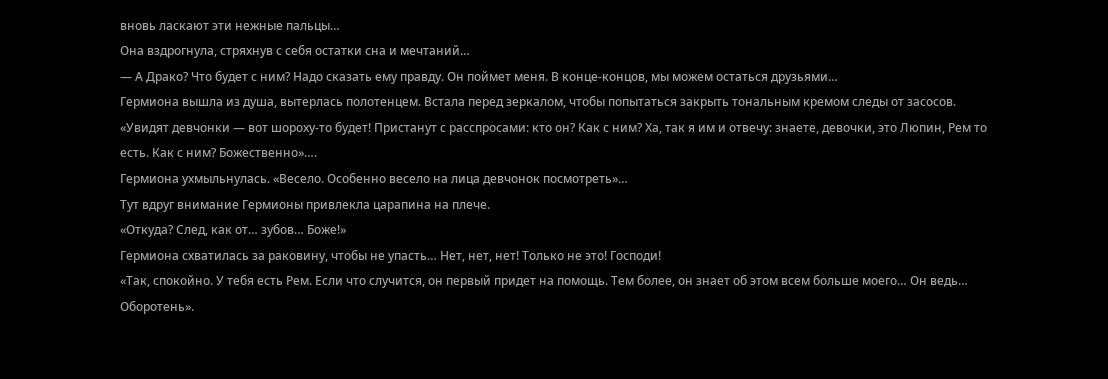вновь ласкают эти нежные пальцы…
Она вздрогнула, стряхнув с себя остатки сна и мечтаний…
— А Драко? Что будет с ним? Надо сказать ему правду. Он поймет меня. В конце-концов, мы можем остаться друзьями…
Гермиона вышла из душа, вытерлась полотенцем. Встала перед зеркалом, чтобы попытаться закрыть тональным кремом следы от засосов. «Увидят девчонки — вот шороху-то будет! Пристанут с расспросами: кто он? Как с ним? Ха, так я им и отвечу: знаете, девочки, это Люпин, Рем то есть. Как с ним? Божественно»….
Гермиона ухмыльнулась. «Весело. Особенно весело на лица девчонок посмотреть»…
Тут вдруг внимание Гермионы привлекла царапина на плече.
«Откуда? След, как от… зубов… Боже!»
Гермиона схватилась за раковину, чтобы не упасть… Нет, нет, нет! Только не это! Господи!
«Так, спокойно. У тебя есть Рем. Если что случится, он первый придет на помощь. Тем более, он знает об этом всем больше моего… Он ведь… Оборотень».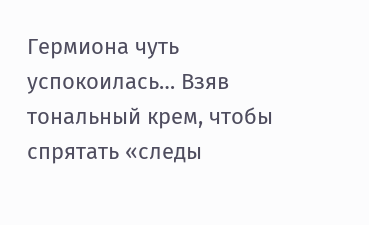Гермиона чуть успокоилась… Взяв тональный крем, чтобы спрятать «следы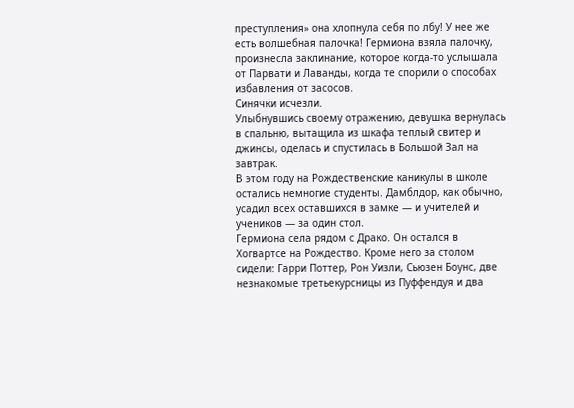преступления» она хлопнула себя по лбу! У нее же есть волшебная палочка! Гермиона взяла палочку, произнесла заклинание, которое когда-то услышала от Парвати и Лаванды, когда те спорили о способах избавления от засосов.
Синячки исчезли.
Улыбнувшись своему отражению, девушка вернулась в спальню, вытащила из шкафа теплый свитер и джинсы, оделась и спустилась в Большой Зал на завтрак.
В этом году на Рождественские каникулы в школе остались немногие студенты. Дамблдор, как обычно, усадил всех оставшихся в замке — и учителей и учеников — за один стол.
Гермиона села рядом с Драко. Он остался в Хогвартсе на Рождество. Кроме него за столом сидели: Гарри Поттер, Рон Уизли, Сьюзен Боунс, две незнакомые третьекурсницы из Пуффендуя и два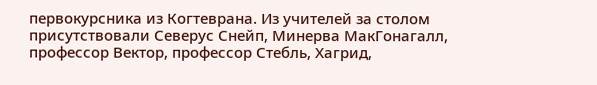первокурсника из Когтеврана. Из учителей за столом присутствовали Северус Снейп, Минерва МакГонагалл, профессор Вектор, профессор Стебль, Хагрид,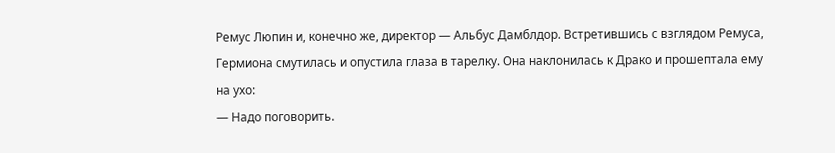Ремус Люпин и, конечно же, директор — Альбус Дамблдор. Встретившись с взглядом Ремуса, Гермиона смутилась и опустила глаза в тарелку. Она наклонилась к Драко и прошептала ему на ухо:
— Надо поговорить.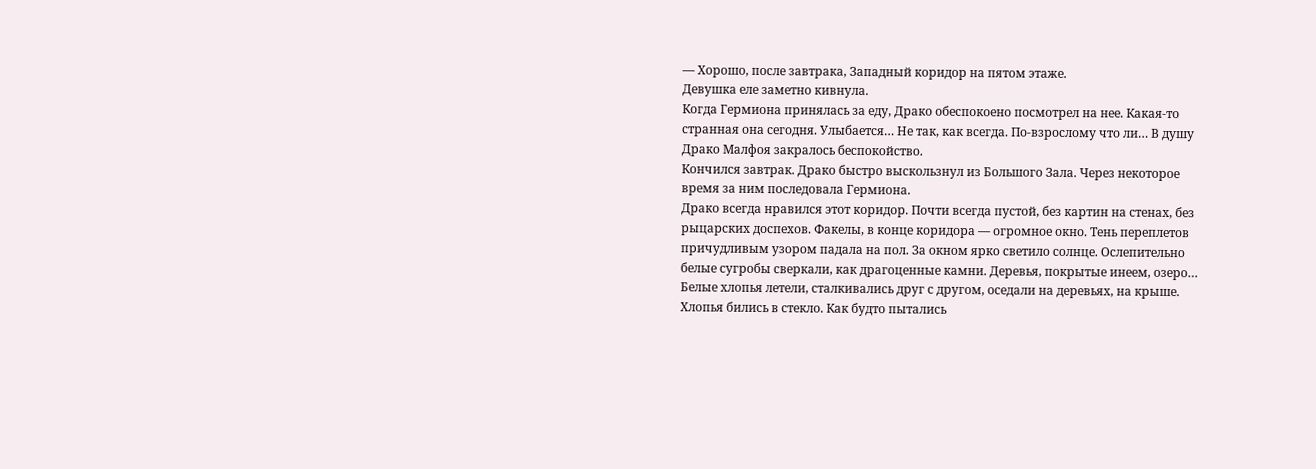— Хорошо, после завтрака, Западный коридор на пятом этаже.
Девушка еле заметно кивнула.
Когда Гермиона принялась за еду, Драко обеспокоено посмотрел на нее. Какая-то странная она сегодня. Улыбается… Не так, как всегда. По-взрослому что ли… В душу Драко Малфоя закралось беспокойство.
Кончился завтрак. Драко быстро выскользнул из Большого Зала. Через некоторое время за ним последовала Гермиона.
Драко всегда нравился этот коридор. Почти всегда пустой, без картин на стенах, без рыцарских доспехов. Факелы, в конце коридора — огромное окно. Тень переплетов причудливым узором падала на пол. За окном ярко светило солнце. Ослепительно белые сугробы сверкали, как драгоценные камни. Деревья, покрытые инеем, озеро…
Белые хлопья летели, сталкивались друг с другом, оседали на деревьях, на крыше. Хлопья бились в стекло. Как будто пытались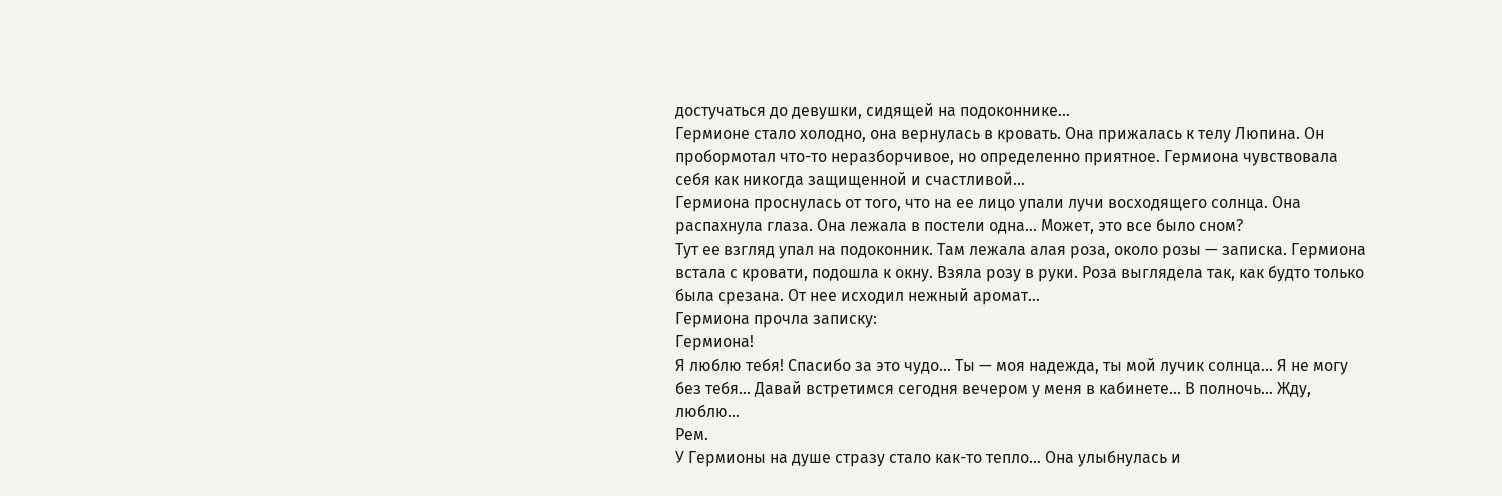достучаться до девушки, сидящей на подоконнике…
Гермионе стало холодно, она вернулась в кровать. Она прижалась к телу Люпина. Он пробормотал что-то неразборчивое, но определенно приятное. Гермиона чувствовала себя как никогда защищенной и счастливой…
Гермиона проснулась от того, что на ее лицо упали лучи восходящего солнца. Она распахнула глаза. Она лежала в постели одна… Может, это все было сном?
Тут ее взгляд упал на подоконник. Там лежала алая роза, около розы — записка. Гермиона встала с кровати, подошла к окну. Взяла розу в руки. Роза выглядела так, как будто только была срезана. От нее исходил нежный аромат…
Гермиона прочла записку:
Гермиона!
Я люблю тебя! Спасибо за это чудо… Ты — моя надежда, ты мой лучик солнца… Я не могу без тебя… Давай встретимся сегодня вечером у меня в кабинете… В полночь… Жду, люблю…
Рем.
У Гермионы на душе стразу стало как-то тепло… Она улыбнулась и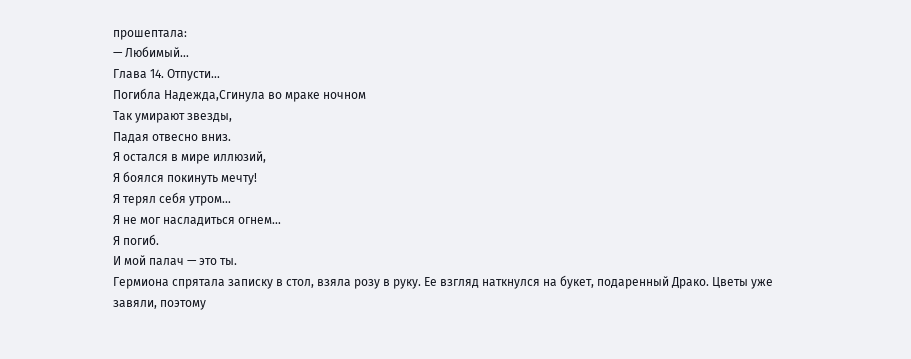прошептала:
— Любимый…
Глава 14. Отпусти…
Погибла Надежда,Сгинула во мраке ночном
Так умирают звезды,
Падая отвесно вниз.
Я остался в мире иллюзий,
Я боялся покинуть мечту!
Я терял себя утром…
Я не мог насладиться огнем…
Я погиб.
И мой палач — это ты.
Гермиона спрятала записку в стол, взяла розу в руку. Ее взгляд наткнулся на букет, подаренный Драко. Цветы уже завяли, поэтому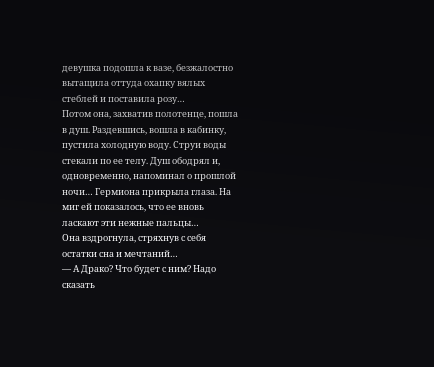девушка подошла к вазе, безжалостно вытащила оттуда охапку вялых стеблей и поставила розу…
Потом она, захватив полотенце, пошла в душ. Раздевшись, вошла в кабинку, пустила холодную воду. Струи воды стекали по ее телу. Душ ободрял и, одновременно, напоминал о прошлой ночи… Гермиона прикрыла глаза. На миг ей показалось, что ее вновь ласкают эти нежные пальцы…
Она вздрогнула, стряхнув с себя остатки сна и мечтаний…
— А Драко? Что будет с ним? Надо сказать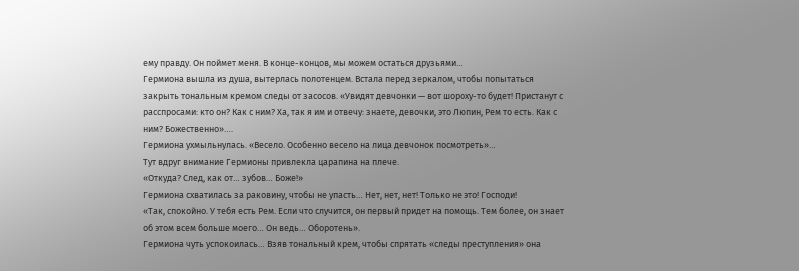ему правду. Он поймет меня. В конце-концов, мы можем остаться друзьями…
Гермиона вышла из душа, вытерлась полотенцем. Встала перед зеркалом, чтобы попытаться закрыть тональным кремом следы от засосов. «Увидят девчонки — вот шороху-то будет! Пристанут с расспросами: кто он? Как с ним? Ха, так я им и отвечу: знаете, девочки, это Люпин, Рем то есть. Как с ним? Божественно»….
Гермиона ухмыльнулась. «Весело. Особенно весело на лица девчонок посмотреть»…
Тут вдруг внимание Гермионы привлекла царапина на плече.
«Откуда? След, как от… зубов… Боже!»
Гермиона схватилась за раковину, чтобы не упасть… Нет, нет, нет! Только не это! Господи!
«Так, спокойно. У тебя есть Рем. Если что случится, он первый придет на помощь. Тем более, он знает об этом всем больше моего… Он ведь… Оборотень».
Гермиона чуть успокоилась… Взяв тональный крем, чтобы спрятать «следы преступления» она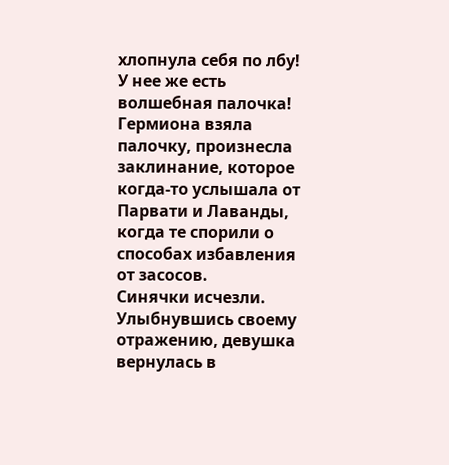хлопнула себя по лбу! У нее же есть волшебная палочка! Гермиона взяла палочку, произнесла заклинание, которое когда-то услышала от Парвати и Лаванды, когда те спорили о способах избавления от засосов.
Синячки исчезли.
Улыбнувшись своему отражению, девушка вернулась в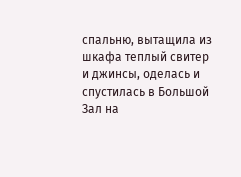спальню, вытащила из шкафа теплый свитер и джинсы, оделась и спустилась в Большой Зал на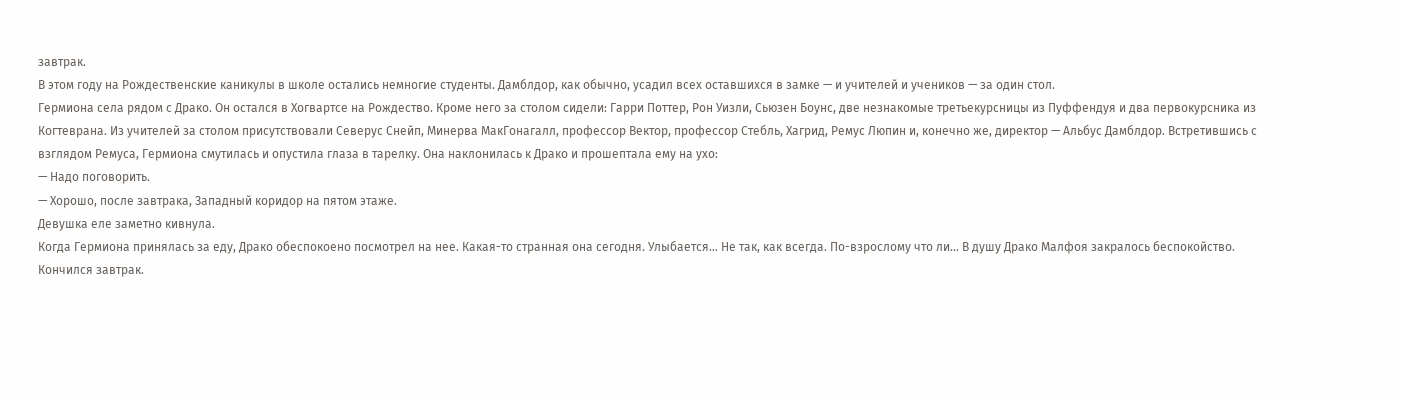завтрак.
В этом году на Рождественские каникулы в школе остались немногие студенты. Дамблдор, как обычно, усадил всех оставшихся в замке — и учителей и учеников — за один стол.
Гермиона села рядом с Драко. Он остался в Хогвартсе на Рождество. Кроме него за столом сидели: Гарри Поттер, Рон Уизли, Сьюзен Боунс, две незнакомые третьекурсницы из Пуффендуя и два первокурсника из Когтеврана. Из учителей за столом присутствовали Северус Снейп, Минерва МакГонагалл, профессор Вектор, профессор Стебль, Хагрид, Ремус Люпин и, конечно же, директор — Альбус Дамблдор. Встретившись с взглядом Ремуса, Гермиона смутилась и опустила глаза в тарелку. Она наклонилась к Драко и прошептала ему на ухо:
— Надо поговорить.
— Хорошо, после завтрака, Западный коридор на пятом этаже.
Девушка еле заметно кивнула.
Когда Гермиона принялась за еду, Драко обеспокоено посмотрел на нее. Какая-то странная она сегодня. Улыбается… Не так, как всегда. По-взрослому что ли… В душу Драко Малфоя закралось беспокойство.
Кончился завтрак.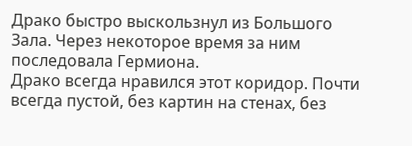Драко быстро выскользнул из Большого Зала. Через некоторое время за ним последовала Гермиона.
Драко всегда нравился этот коридор. Почти всегда пустой, без картин на стенах, без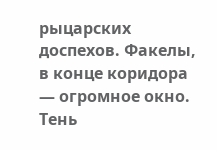рыцарских доспехов. Факелы, в конце коридора — огромное окно. Тень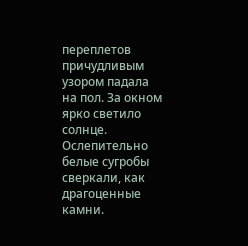переплетов причудливым узором падала на пол. За окном ярко светило солнце. Ослепительно белые сугробы сверкали, как драгоценные камни.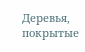Деревья, покрытые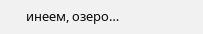инеем, озеро…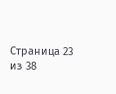Страница 23 из 38